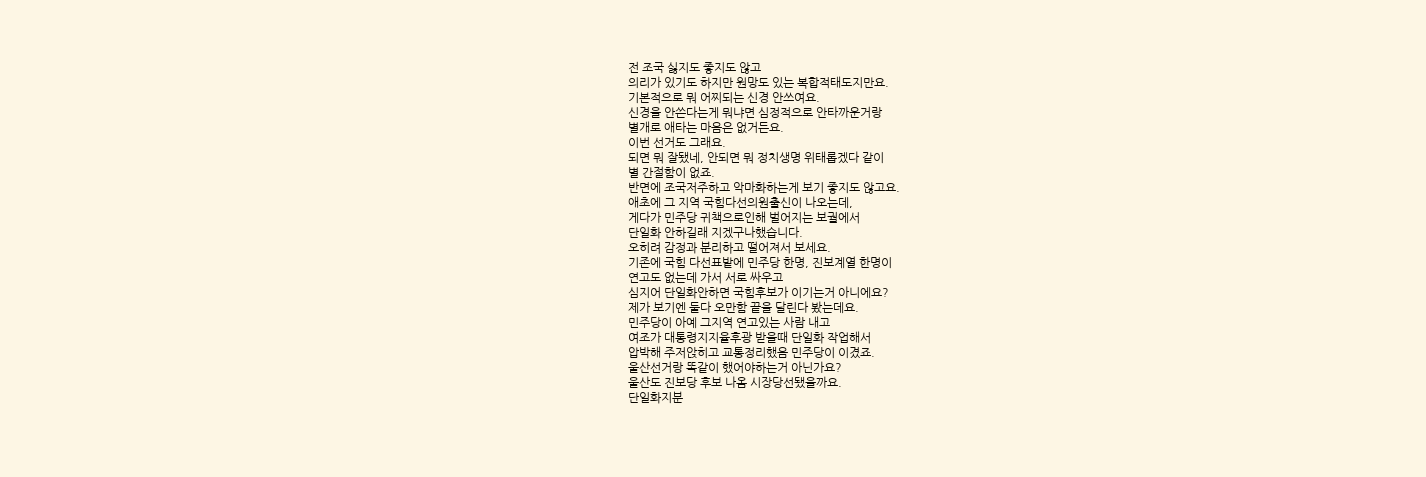전 조국 싫지도 좋지도 않고
의리가 있기도 하지만 원망도 있는 복합적태도지만요.
기본적으로 뭐 어찌되는 신경 안쓰여요.
신경을 안쓴다는게 뭐냐면 심정적으로 안타까운거랑
별개로 애타는 마음은 없거든요.
이번 선거도 그래요.
되면 뭐 잘됐네, 안되면 뭐 정치생명 위태롭겠다 같이
별 간절함이 없죠.
반면에 조국저주하고 악마화하는게 보기 좋지도 않고요.
애초에 그 지역 국힘다선의원출신이 나오는데,
게다가 민주당 귀책으로인해 벌어지는 보궐에서
단일화 안하길래 지겠구나했습니다.
오히려 감정과 분리하고 떨어져서 보세요.
기존에 국힘 다선표밭에 민주당 한명, 진보계열 한명이
연고도 없는데 가서 서로 싸우고
심지어 단일화안하면 국힘후보가 이기는거 아니에요?
제가 보기엔 둘다 오만함 끝을 달린다 봤는데요.
민주당이 아예 그지역 연고있는 사람 내고
여조가 대통령지지율후광 받을때 단일화 작업해서
압박해 주저앉히고 교통정리했음 민주당이 이겼죠.
울산선거랑 똑같이 했어야하는거 아닌가요?
울산도 진보당 후보 나옴 시장당선됐을까요.
단일화지분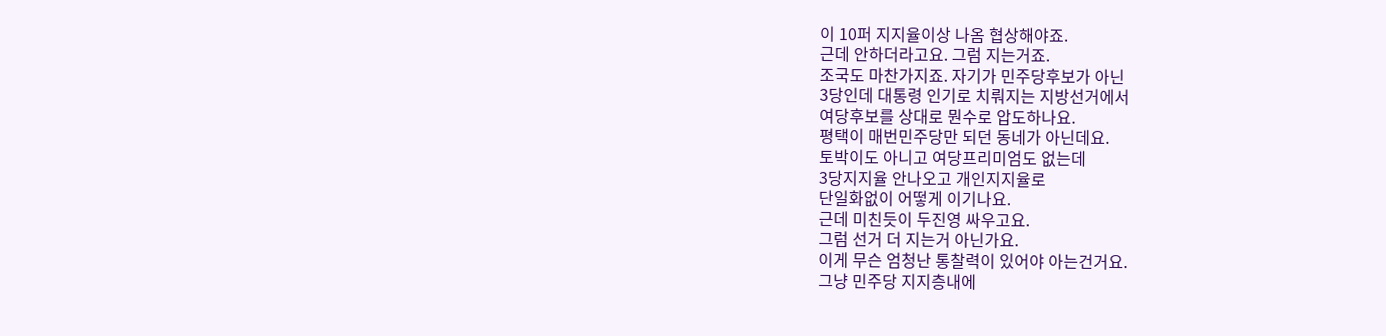이 10퍼 지지율이상 나옴 협상해야죠.
근데 안하더라고요. 그럼 지는거죠.
조국도 마찬가지죠. 자기가 민주당후보가 아닌
3당인데 대통령 인기로 치뤄지는 지방선거에서
여당후보를 상대로 뭔수로 압도하나요.
평택이 매번민주당만 되던 동네가 아닌데요.
토박이도 아니고 여당프리미엄도 없는데
3당지지율 안나오고 개인지지율로
단일화없이 어떻게 이기나요.
근데 미친듯이 두진영 싸우고요.
그럼 선거 더 지는거 아닌가요.
이게 무슨 엄청난 통찰력이 있어야 아는건거요.
그냥 민주당 지지층내에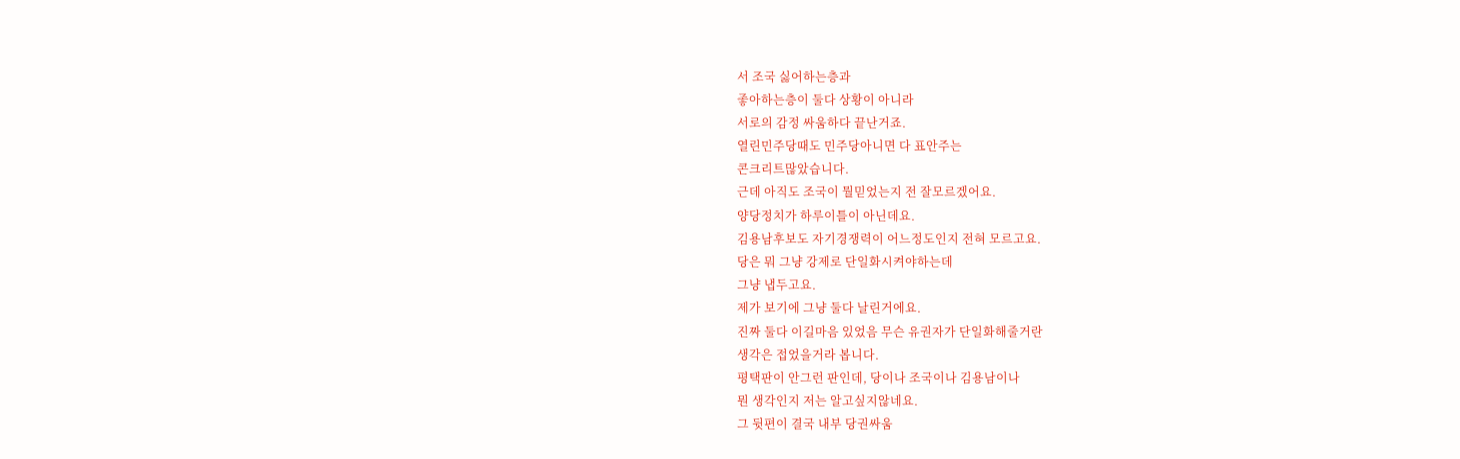서 조국 싫어하는층과
좋아하는층이 둘다 상황이 아니라
서로의 감정 싸움하다 끝난거죠.
열린민주당때도 민주당아니면 다 표안주는
콘크리트많았습니다.
근데 아직도 조국이 뭘믿었는지 전 잘모르겠어요.
양당정치가 하루이틀이 아닌데요.
김용남후보도 자기경쟁력이 어느정도인지 전혀 모르고요.
당은 뭐 그냥 강제로 단일화시켜야하는데
그냥 냅두고요.
제가 보기에 그냥 둘다 날린거에요.
진짜 둘다 이길마음 있었음 무슨 유권자가 단일화해줄거란
생각은 접었을거라 봅니다.
평택판이 안그런 판인데, 당이나 조국이나 김용남이나
뭔 생각인지 저는 알고싶지않네요.
그 뒷편이 결국 내부 당권싸움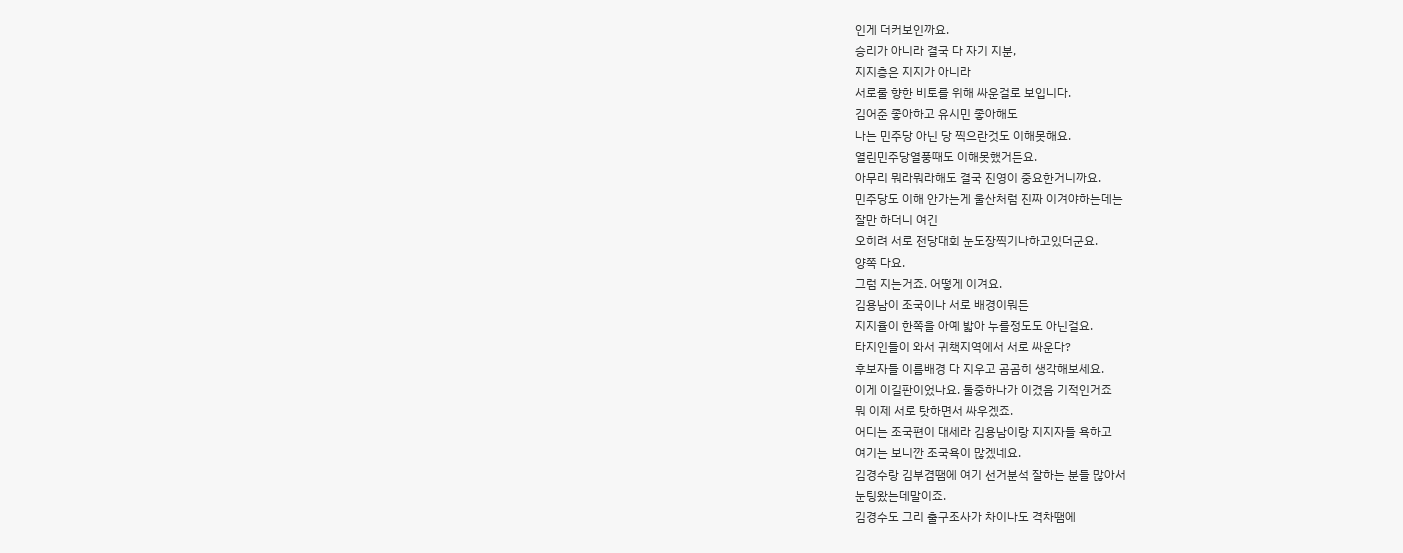인게 더커보인까요.
승리가 아니라 결국 다 자기 지분,
지지층은 지지가 아니라
서로룰 향한 비토를 위해 싸운걸로 보입니다.
김어준 좋아하고 유시민 좋아해도
나는 민주당 아닌 당 찍으란것도 이해못해요.
열린민주당열풍때도 이해못했거든요.
아무리 뭐라뭐라해도 결국 진영이 중요한거니까요.
민주당도 이해 안가는게 울산처럼 진짜 이겨야하는데는
잘만 하더니 여긴
오히려 서로 전당대회 눈도장찍기나하고있더군요.
양쪽 다요.
그럼 지는거죠. 어떻게 이겨요.
김용남이 조국이나 서로 배경이뭐든
지지율이 한쪽을 아예 밟아 누를정도도 아닌걸요.
타지인들이 와서 귀책지역에서 서로 싸운다?
후보자들 이름배경 다 지우고 곰곰히 생각해보세요.
이게 이길판이었나요. 둘중하나가 이겼음 기적인거죠
뭐 이제 서로 탓하면서 싸우겠죠.
어디는 조국편이 대세라 김용남이랑 지지자들 욕하고
여기는 보니깐 조국욕이 많겠네요.
김경수랑 김부겸땜에 여기 선거분석 잘하는 분들 많아서
눈팅왔는데말이죠.
김경수도 그리 출구조사가 차이나도 격차땜에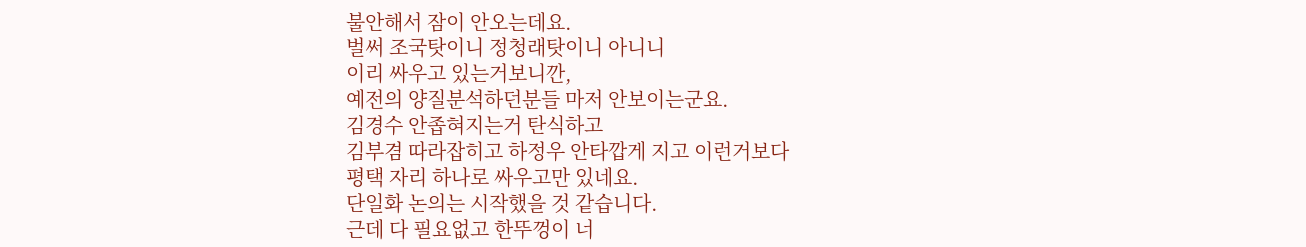불안해서 잠이 안오는데요.
벌써 조국탓이니 정청래탓이니 아니니
이리 싸우고 있는거보니깐,
예전의 양질분석하던분들 마저 안보이는군요.
김경수 안좁혀지는거 탄식하고
김부겸 따라잡히고 하정우 안타깝게 지고 이런거보다
평택 자리 하나로 싸우고만 있네요.
단일화 논의는 시작했을 것 같습니다.
근데 다 필요없고 한뚜껑이 너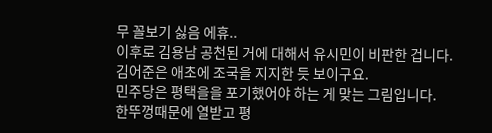무 꼴보기 싫음 에휴..
이후로 김용남 공천된 거에 대해서 유시민이 비판한 겁니다.
김어준은 애초에 조국을 지지한 듯 보이구요.
민주당은 평택을을 포기했어야 하는 게 맞는 그림입니다.
한뚜껑때문에 열받고 평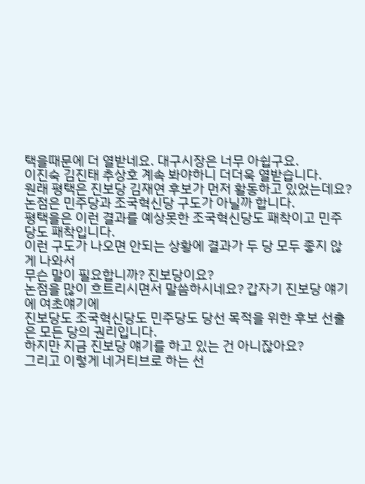택을때문에 더 열받네요. 대구시장은 너무 아쉽구요.
이진숙 김진태 추상호 계속 봐야하니 더더욱 열받습니다.
원래 평택은 진보당 김재연 후보가 먼저 활동하고 있었는데요?
논점은 민주당과 조국혁신당 구도가 아닐까 합니다.
평택을은 이런 결과를 예상못한 조국혁신당도 패착이고 민주당도 패착입니다.
이런 구도가 나오면 안되는 상황에 결과가 두 당 모두 좋지 않게 나와서
무슨 말이 필요합니까? 진보당이요?
논점을 많이 흐트리시면서 말씀하시네요? 갑자기 진보당 얘기에 여초얘기에
진보당도 조국혁신당도 민주당도 당선 목적을 위한 후보 선출은 모든 당의 권리입니다.
하지만 지금 진보당 얘기를 하고 있는 건 아니잖아요?
그리고 이렇게 네거티브로 하는 선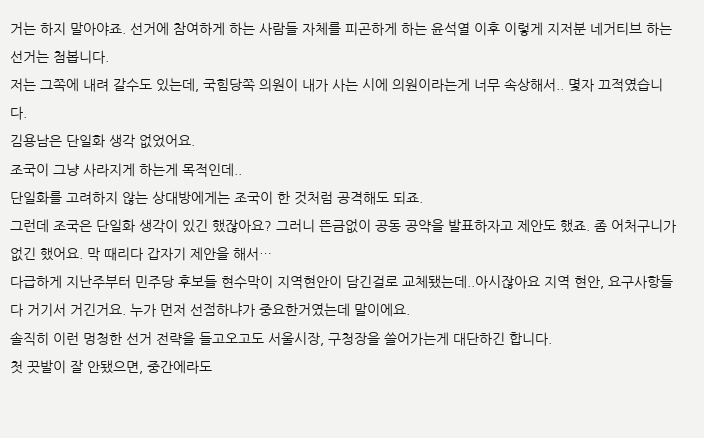거는 하지 말아야죠. 선거에 참여하게 하는 사람들 자체를 피곤하게 하는 윤석열 이후 이렇게 지저분 네거티브 하는 선거는 첨봅니다.
저는 그쪽에 내려 갈수도 있는데, 국힘당쪽 의원이 내가 사는 시에 의원이라는게 너무 속상해서.. 몇자 끄적였습니다.
김용남은 단일화 생각 없었어요.
조국이 그냥 사라지게 하는게 목적인데..
단일화를 고려하지 않는 상대방에게는 조국이 한 것처럼 공격해도 되죠.
그런데 조국은 단일화 생각이 있긴 했잖아요? 그러니 뜬금없이 공동 공약을 발표하자고 제안도 했죠. 좀 어처구니가 없긴 했어요. 막 때리다 갑자기 제안을 해서…
다급하게 지난주부터 민주당 후보들 현수막이 지역현안이 담긴걸로 교체됐는데..아시잖아요 지역 현안, 요구사항들 다 거기서 거긴거요. 누가 먼저 선점하냐가 중요한거였는데 말이에요.
솔직히 이런 멍청한 선거 전략을 들고오고도 서울시장, 구청장을 쓸어가는게 대단하긴 합니다.
첫 끗발이 잘 안됐으면, 중간에라도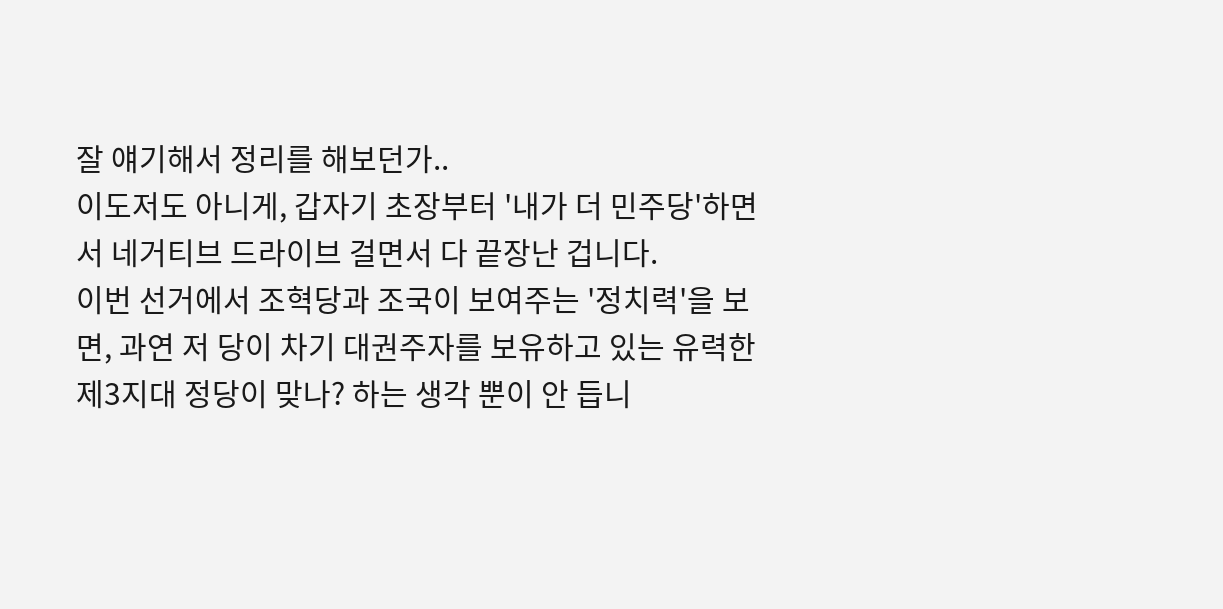잘 얘기해서 정리를 해보던가..
이도저도 아니게, 갑자기 초장부터 '내가 더 민주당'하면서 네거티브 드라이브 걸면서 다 끝장난 겁니다.
이번 선거에서 조혁당과 조국이 보여주는 '정치력'을 보면, 과연 저 당이 차기 대권주자를 보유하고 있는 유력한 제3지대 정당이 맞나? 하는 생각 뿐이 안 듭니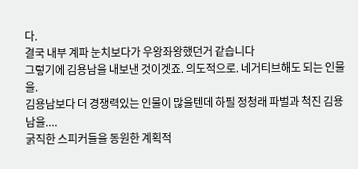다.
결국 내부 계파 눈치보다가 우왕좌왕했던거 같습니다
그렇기에 김용남을 내보낸 것이겟죠. 의도적으로. 네거티브해도 되는 인물을.
김용남보다 더 경쟁력있는 인물이 많을텐데 하필 정청래 파벌과 척진 김용남을....
굵직한 스피커들을 동원한 계획적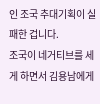인 조국 추대기획이 실패한 겁니다.
조국이 네거티브를 세게 하면서 김용남에게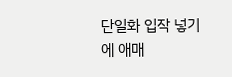단일화 입작 넣기에 애매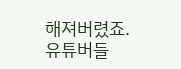해져버렸죠.
유튜버들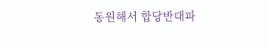동원해서 합당반대파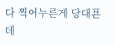다 찍어누른게 당대푠데